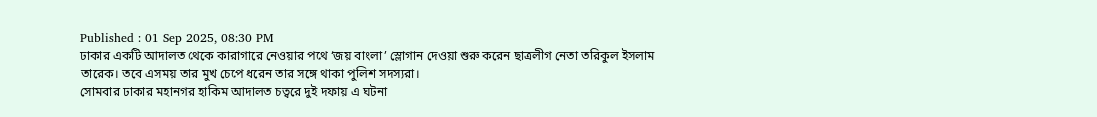Published : 01 Sep 2025, 08:30 PM
ঢাকার একটি আদালত থেকে কারাগারে নেওয়ার পথে ‘জয় বাংলা’ স্লোগান দেওয়া শুরু করেন ছাত্রলীগ নেতা তরিকুল ইসলাম তারেক। তবে এসময় তার মুখ চেপে ধরেন তার সঙ্গে থাকা পুলিশ সদস্যরা।
সোমবার ঢাকার মহানগর হাকিম আদালত চত্বরে দুই দফায় এ ঘটনা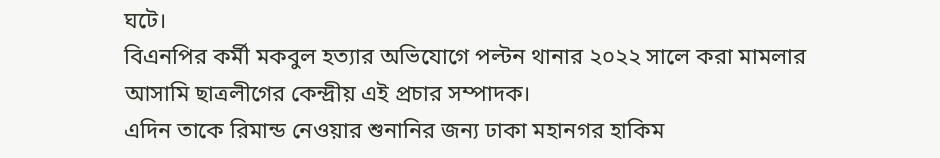ঘটে।
বিএনপির কর্মী মকবুল হত্যার অভিযোগে পল্টন থানার ২০২২ সালে করা মামলার আসামি ছাত্রলীগের কেন্দ্রীয় এই প্রচার সম্পাদক।
এদিন তাকে রিমান্ড নেওয়ার শুনানির জন্য ঢাকা মহানগর হাকিম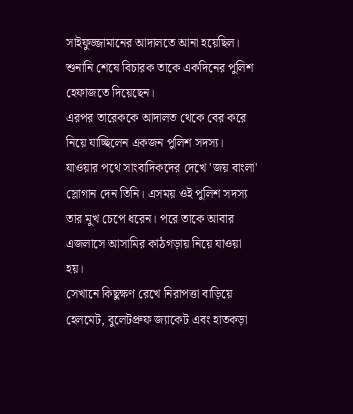সাইফুজ্জামানের আদালতে আনা হয়েছিল। শুনানি শেষে বিচারক তাকে একদিনের পুলিশ হেফাজতে দিয়েছেন।
এরপর তারেককে আদালত থেকে বের করে নিয়ে যাচ্ছিলেন একজন পুলিশ সদস্য। যাওয়ার পথে সাংবাদিকদের দেখে 'জয় বাংলা' স্লোগান দেন তিনি। এসময় ওই পুলিশ সদস্য তার মুখ চেপে ধরেন। পরে তাকে আবার এজলাসে আসামির কাঠগড়ায় নিয়ে যাওয়া হয়।
সেখানে কিছুক্ষণ রেখে নিরাপত্তা বাড়িয়ে হেলমেট, বুলেটপ্রুফ জ্যাকেট এবং হাতকড়া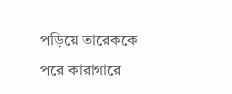পড়িয়ে তারেককে পরে কারাগারে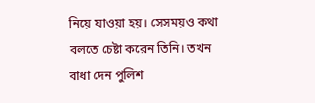নিয়ে যাওয়া হয়। সেসময়ও কথা বলতে চেষ্টা করেন তিনি। তখন বাধা দেন পুলিশ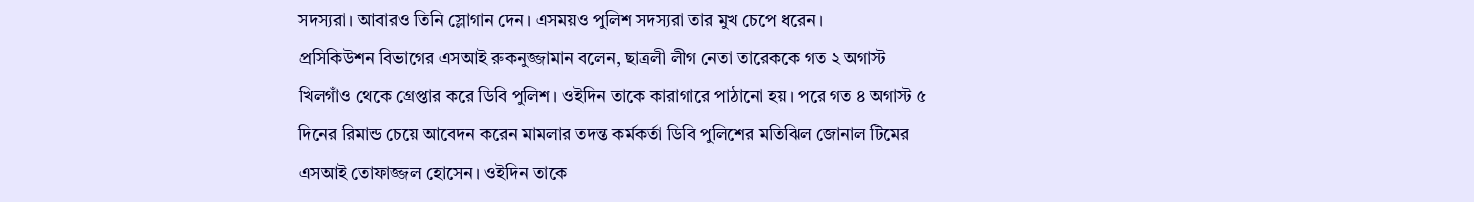সদস্যরা। আবারও তিনি স্লোগান দেন। এসময়ও পুলিশ সদস্যরা তার মুখ চেপে ধরেন।
প্রসিকিউশন বিভাগের এসআই রুকনুজ্জামান বলেন, ছাত্রলী লীগ নেতা তারেককে গত ২ অগাস্ট খিলগাঁও থেকে গ্রেপ্তার করে ডিবি পুলিশ। ওইদিন তাকে কারাগারে পাঠানো হয়। পরে গত ৪ অগাস্ট ৫ দিনের রিমান্ড চেয়ে আবেদন করেন মামলার তদন্ত কর্মকর্তা ডিবি পুলিশের মতিঝিল জোনাল টিমের এসআই তোফাজ্জল হোসেন। ওইদিন তাকে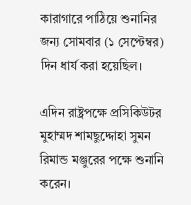কারাগারে পাঠিয়ে শুনানির জন্য সোমবার (১ সেপ্টেম্বর) দিন ধার্য করা হয়েছিল।

এদিন রাষ্ট্রপক্ষে প্রসিকিউটর মুহাম্মদ শামছুদ্দোহা সুমন রিমান্ড মঞ্জুরের পক্ষে শুনানি করেন।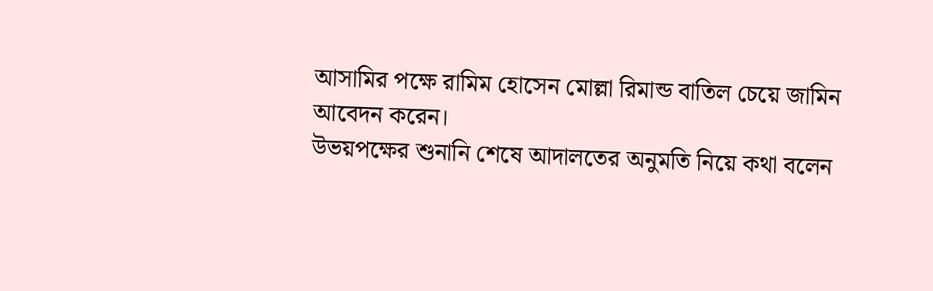আসামির পক্ষে রামিম হোসেন মোল্লা রিমান্ড বাতিল চেয়ে জামিন আবেদন করেন।
উভয়পক্ষের শুনানি শেষে আদালতের অনুমতি নিয়ে কথা বলেন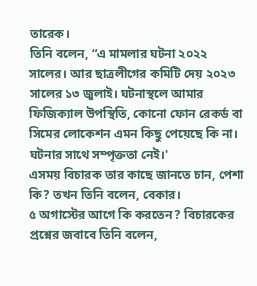তারেক।
তিনি বলেন, “এ মামলার ঘটনা ২০২২ সালের। আর ছাত্রলীগের কমিটি দেয় ২০২৩ সালের ১৩ জুলাই। ঘটনাস্থলে আমার ফিজিক্যাল উপস্থিতি, কোনো ফোন রেকর্ড বা সিমের লোকেশন এমন কিছু পেয়েছে কি না। ঘটনার সাথে সম্পৃক্ততা নেই।'
এসময় বিচারক তার কাছে জানতে চান, পেশা কি? তখন তিনি বলেন, বেকার।
৫ অগাস্টের আগে কি করতেন? বিচারকের প্রশ্নের জবাবে তিনি বলেন,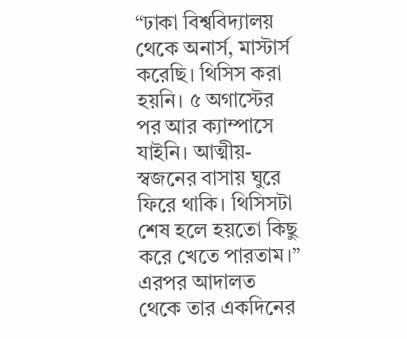“ঢাকা বিশ্ববিদ্যালয় থেকে অনার্স, মাস্টার্স করেছি। থিসিস করা হয়নি। ৫ অগাস্টের পর আর ক্যাম্পাসে যাইনি। আত্মীয়-স্বজনের বাসায় ঘুরে ফিরে থাকি। থিসিসটা শেষ হলে হয়তো কিছু করে খেতে পারতাম।”
এরপর আদালত থেকে তার একদিনের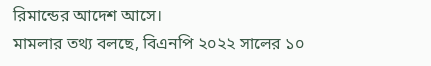রিমান্ডের আদেশ আসে।
মামলার তথ্য বলছে, বিএনপি ২০২২ সালের ১০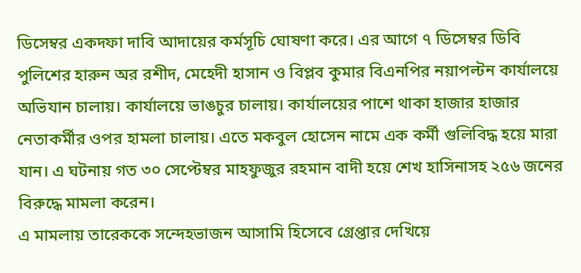ডিসেম্বর একদফা দাবি আদায়ের কর্মসূচি ঘোষণা করে। এর আগে ৭ ডিসেম্বর ডিবি পুলিশের হারুন অর রশীদ, মেহেদী হাসান ও বিপ্লব কুমার বিএনপির নয়াপল্টন কার্যালয়ে অভিযান চালায়। কার্যালয়ে ভাঙচুর চালায়। কার্যালয়ের পাশে থাকা হাজার হাজার নেতাকর্মীর ওপর হামলা চালায়। এতে মকবুল হোসেন নামে এক কর্মী গুলিবিদ্ধ হয়ে মারা যান। এ ঘটনায় গত ৩০ সেপ্টেম্বর মাহফুজুর রহমান বাদী হয়ে শেখ হাসিনাসহ ২৫৬ জনের বিরুদ্ধে মামলা করেন।
এ মামলায় তারেককে সন্দেহভাজন আসামি হিসেবে গ্রেপ্তার দেখিয়ে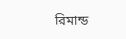রিমান্ড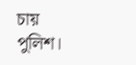চায় পুলিশ।